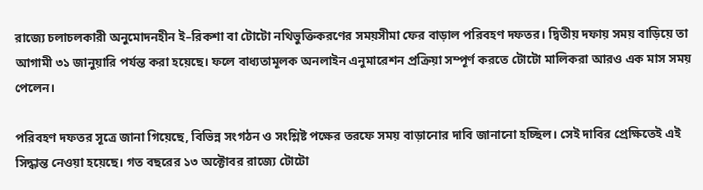রাজ্যে চলাচলকারী অনুমোদনহীন ই–রিকশা বা টোটো নথিভুক্তিকরণের সময়সীমা ফের বাড়াল পরিবহণ দফতর। দ্বিতীয় দফায় সময় বাড়িয়ে তা আগামী ৩১ জানুয়ারি পর্যন্ত করা হয়েছে। ফলে বাধ্যতামূলক অনলাইন এনুমারেশন প্রক্রিয়া সম্পূর্ণ করতে টোটো মালিকরা আরও এক মাস সময় পেলেন।

পরিবহণ দফতর সূত্রে জানা গিয়েছে, বিভিন্ন সংগঠন ও সংশ্লিষ্ট পক্ষের তরফে সময় বাড়ানোর দাবি জানানো হচ্ছিল। সেই দাবির প্রেক্ষিতেই এই সিদ্ধান্ত নেওয়া হয়েছে। গত বছরের ১৩ অক্টোবর রাজ্যে টোটো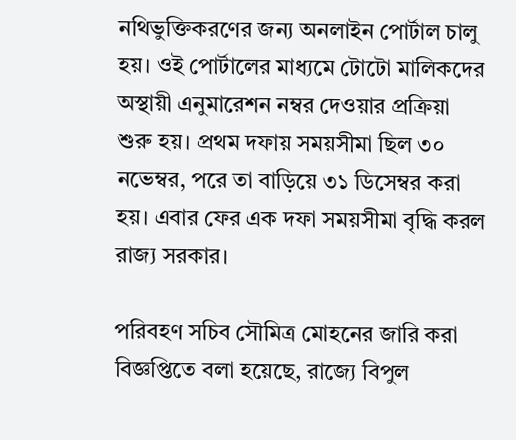নথিভুক্তিকরণের জন্য অনলাইন পোর্টাল চালু হয়। ওই পোর্টালের মাধ্যমে টোটো মালিকদের অস্থায়ী এনুমারেশন নম্বর দেওয়ার প্রক্রিয়া শুরু হয়। প্রথম দফায় সময়সীমা ছিল ৩০ নভেম্বর, পরে তা বাড়িয়ে ৩১ ডিসেম্বর করা হয়। এবার ফের এক দফা সময়সীমা বৃদ্ধি করল রাজ্য সরকার।

পরিবহণ সচিব সৌমিত্র মোহনের জারি করা বিজ্ঞপ্তিতে বলা হয়েছে, রাজ্যে বিপুল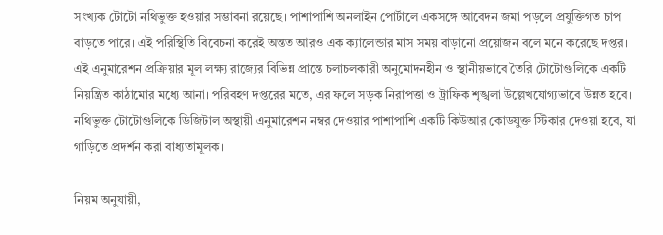সংখ্যক টোটো নথিভুক্ত হওয়ার সম্ভাবনা রয়েছে। পাশাপাশি অনলাইন পোর্টালে একসঙ্গে আবেদন জমা পড়লে প্রযুক্তিগত চাপ বাড়তে পারে। এই পরিস্থিতি বিবেচনা করেই অন্তত আরও এক ক্যালেন্ডার মাস সময় বাড়ানো প্রয়োজন বলে মনে করেছে দপ্তর।
এই এনুমারেশন প্রক্রিয়ার মূল লক্ষ্য রাজ্যের বিভিন্ন প্রান্তে চলাচলকারী অনুমোদনহীন ও স্থানীয়ভাবে তৈরি টোটোগুলিকে একটি নিয়ন্ত্রিত কাঠামোর মধ্যে আনা। পরিবহণ দপ্তরের মতে, এর ফলে সড়ক নিরাপত্তা ও ট্রাফিক শৃঙ্খলা উল্লেখযোগ্যভাবে উন্নত হবে। নথিভুক্ত টোটোগুলিকে ডিজিটাল অস্থায়ী এনুমারেশন নম্বর দেওয়ার পাশাপাশি একটি কিউআর কোডযুক্ত স্টিকার দেওয়া হবে, যা গাড়িতে প্রদর্শন করা বাধ্যতামূলক।

নিয়ম অনুযায়ী,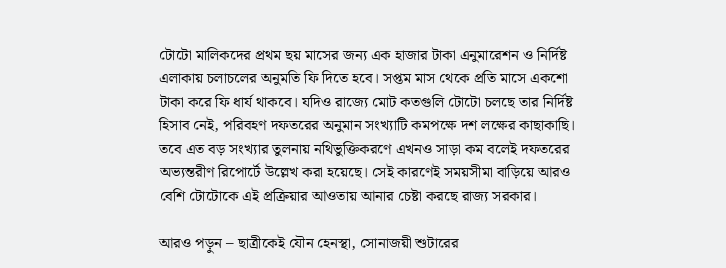টোটো মালিকদের প্রথম ছয় মাসের জন্য এক হাজার টাকা এনুমারেশন ও নির্দিষ্ট এলাকায় চলাচলের অনুমতি ফি দিতে হবে। সপ্তম মাস থেকে প্রতি মাসে একশো টাকা করে ফি ধার্য থাকবে। যদিও রাজ্যে মোট কতগুলি টোটো চলছে তার নির্দিষ্ট হিসাব নেই, পরিবহণ দফতরের অনুমান সংখ্যাটি কমপক্ষে দশ লক্ষের কাছাকাছি। তবে এত বড় সংখ্যার তুলনায় নথিভুক্তিকরণে এখনও সাড়া কম বলেই দফতরের অভ্যন্তরীণ রিপোর্টে উল্লেখ করা হয়েছে। সেই কারণেই সময়সীমা বাড়িয়ে আরও বেশি টোটোকে এই প্রক্রিয়ার আওতায় আনার চেষ্টা করছে রাজ্য সরকার।

আরও পড়ুন – ছাত্রীকেই যৌন হেনস্থা, সোনাজয়ী শুটারের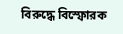বিরুদ্ধে বিস্ফোরক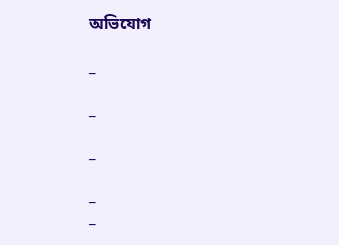অভিযোগ

_

_

_

_
_